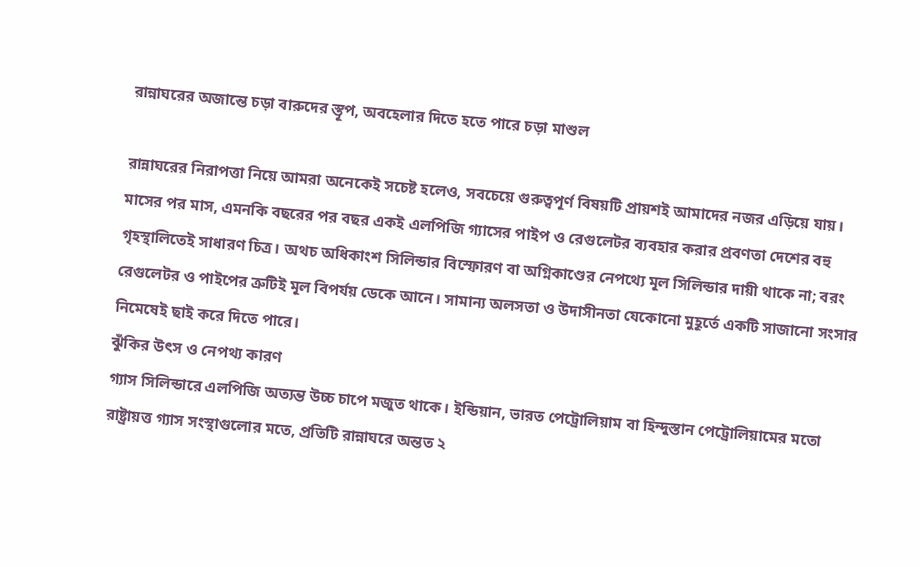রান্নাঘরের অজান্তে চড়া বারুদের স্তূপ, অবহেলার দিতে হতে পারে চড়া মাশুল

রান্নাঘরের নিরাপত্তা নিয়ে আমরা অনেকেই সচেষ্ট হলেও, সবচেয়ে গুরুত্বপূর্ণ বিষয়টি প্রায়শই আমাদের নজর এড়িয়ে যায়। মাসের পর মাস, এমনকি বছরের পর বছর একই এলপিজি গ্যাসের পাইপ ও রেগুলেটর ব্যবহার করার প্রবণতা দেশের বহু গৃহস্থালিতেই সাধারণ চিত্র। অথচ অধিকাংশ সিলিন্ডার বিস্ফোরণ বা অগ্নিকাণ্ডের নেপথ্যে মূল সিলিন্ডার দায়ী থাকে না; বরং রেগুলেটর ও পাইপের ত্রুটিই মূল বিপর্যয় ডেকে আনে। সামান্য অলসতা ও উদাসীনতা যেকোনো মুহূর্তে একটি সাজানো সংসার নিমেষেই ছাই করে দিতে পারে।
ঝুঁকির উৎস ও নেপথ্য কারণ
গ্যাস সিলিন্ডারে এলপিজি অত্যন্ত উচ্চ চাপে মজুত থাকে। ইন্ডিয়ান, ভারত পেট্রোলিয়াম বা হিন্দুস্তান পেট্রোলিয়ামের মতো রাষ্ট্রায়ত্ত গ্যাস সংস্থাগুলোর মতে, প্রতিটি রান্নাঘরে অন্তত ২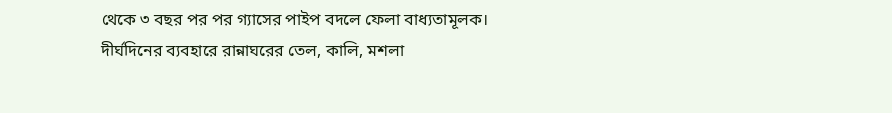থেকে ৩ বছর পর পর গ্যাসের পাইপ বদলে ফেলা বাধ্যতামূলক। দীর্ঘদিনের ব্যবহারে রান্নাঘরের তেল, কালি, মশলা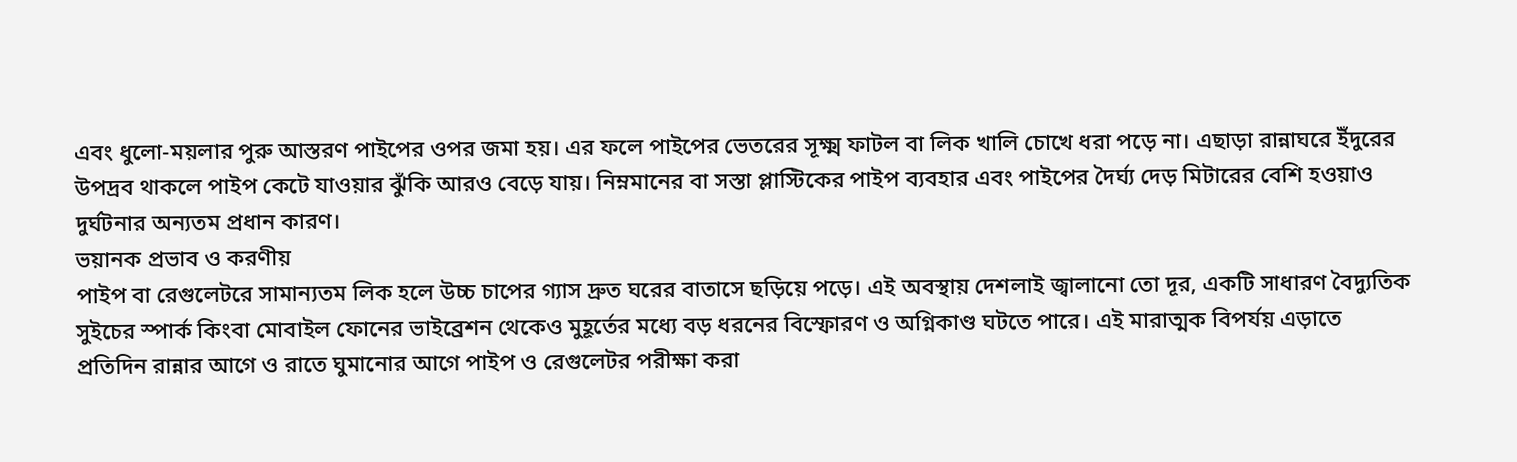এবং ধুলো-ময়লার পুরু আস্তরণ পাইপের ওপর জমা হয়। এর ফলে পাইপের ভেতরের সূক্ষ্ম ফাটল বা লিক খালি চোখে ধরা পড়ে না। এছাড়া রান্নাঘরে ইঁদুরের উপদ্রব থাকলে পাইপ কেটে যাওয়ার ঝুঁকি আরও বেড়ে যায়। নিম্নমানের বা সস্তা প্লাস্টিকের পাইপ ব্যবহার এবং পাইপের দৈর্ঘ্য দেড় মিটারের বেশি হওয়াও দুর্ঘটনার অন্যতম প্রধান কারণ।
ভয়ানক প্রভাব ও করণীয়
পাইপ বা রেগুলেটরে সামান্যতম লিক হলে উচ্চ চাপের গ্যাস দ্রুত ঘরের বাতাসে ছড়িয়ে পড়ে। এই অবস্থায় দেশলাই জ্বালানো তো দূর, একটি সাধারণ বৈদ্যুতিক সুইচের স্পার্ক কিংবা মোবাইল ফোনের ভাইব্রেশন থেকেও মুহূর্তের মধ্যে বড় ধরনের বিস্ফোরণ ও অগ্নিকাণ্ড ঘটতে পারে। এই মারাত্মক বিপর্যয় এড়াতে প্রতিদিন রান্নার আগে ও রাতে ঘুমানোর আগে পাইপ ও রেগুলেটর পরীক্ষা করা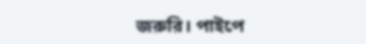জরুরি। পাইপে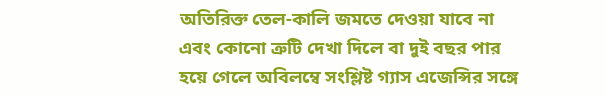অতিরিক্ত তেল-কালি জমতে দেওয়া যাবে না এবং কোনো ত্রুটি দেখা দিলে বা দুই বছর পার হয়ে গেলে অবিলম্বে সংশ্লিষ্ট গ্যাস এজেন্সির সঙ্গে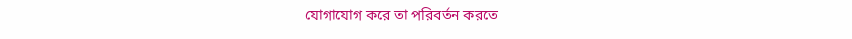যোগাযোগ করে তা পরিবর্তন করতে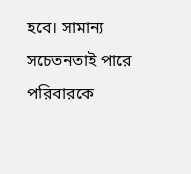হবে। সামান্য সচেতনতাই পারে পরিবারকে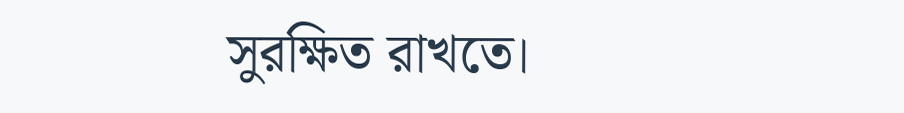সুরক্ষিত রাখতে।